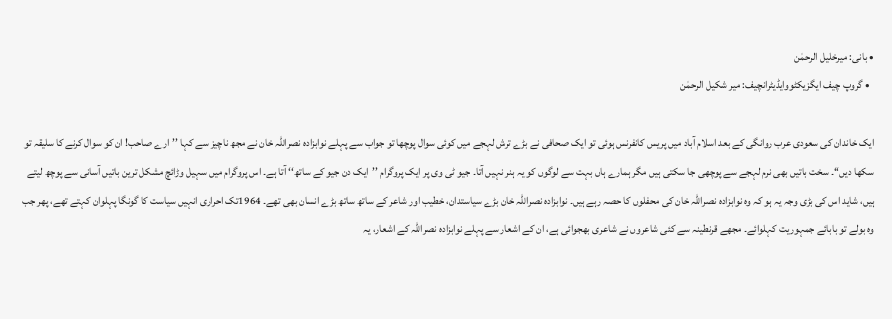• بانی: میرخلیل الرحمٰن
  • گروپ چیف ایگزیکٹووایڈیٹرانچیف: میر شکیل الرحمٰن

ایک خاندان کی سعودی عرب روانگی کے بعد اسلام آباد میں پریس کانفرنس ہوئی تو ایک صحافی نے بڑے ترش لہجے میں کوئی سوال پوچھا تو جواب سے پہلے نوابزادہ نصراللہ خان نے مجھ ناچیز سے کہا ’’ارے صاحب! ان کو سوال کرنے کا سلیقہ تو سکھا دیں‘‘۔ سخت باتیں بھی نرم لہجے سے پوچھی جا سکتی ہیں مگر ہمارے ہاں بہت سے لوگوں کو یہ ہنر نہیں آتا۔ جیو ٹی وی پر ایک پروگرام ’’ایک دن جیو کے ساتھ‘‘ آتا ہے۔ اس پروگرام میں سہیل وڑائچ مشکل ترین باتیں آسانی سے پوچھ لیتے ہیں، شاید اس کی بڑی وجہ یہ ہو کہ وہ نوابزادہ نصراللہ خان کی محفلوں کا حصہ رہے ہیں۔ نوابزادہ نصراللہ خان بڑے سیاستدان، خطیب اور شاعر کے ساتھ ساتھ بڑے انسان بھی تھے۔ 1964تک احراری انہیں سیاست کا گونگا پہلوان کہتے تھے، پھر جب وہ بولے تو بابائے جمہوریت کہلوائے۔ مجھے قرنطینہ سے کئی شاعروں نے شاعری بھجوائی ہے، ان کے اشعار سے پہلے نوابزادہ نصراللہ کے اشعار، یہ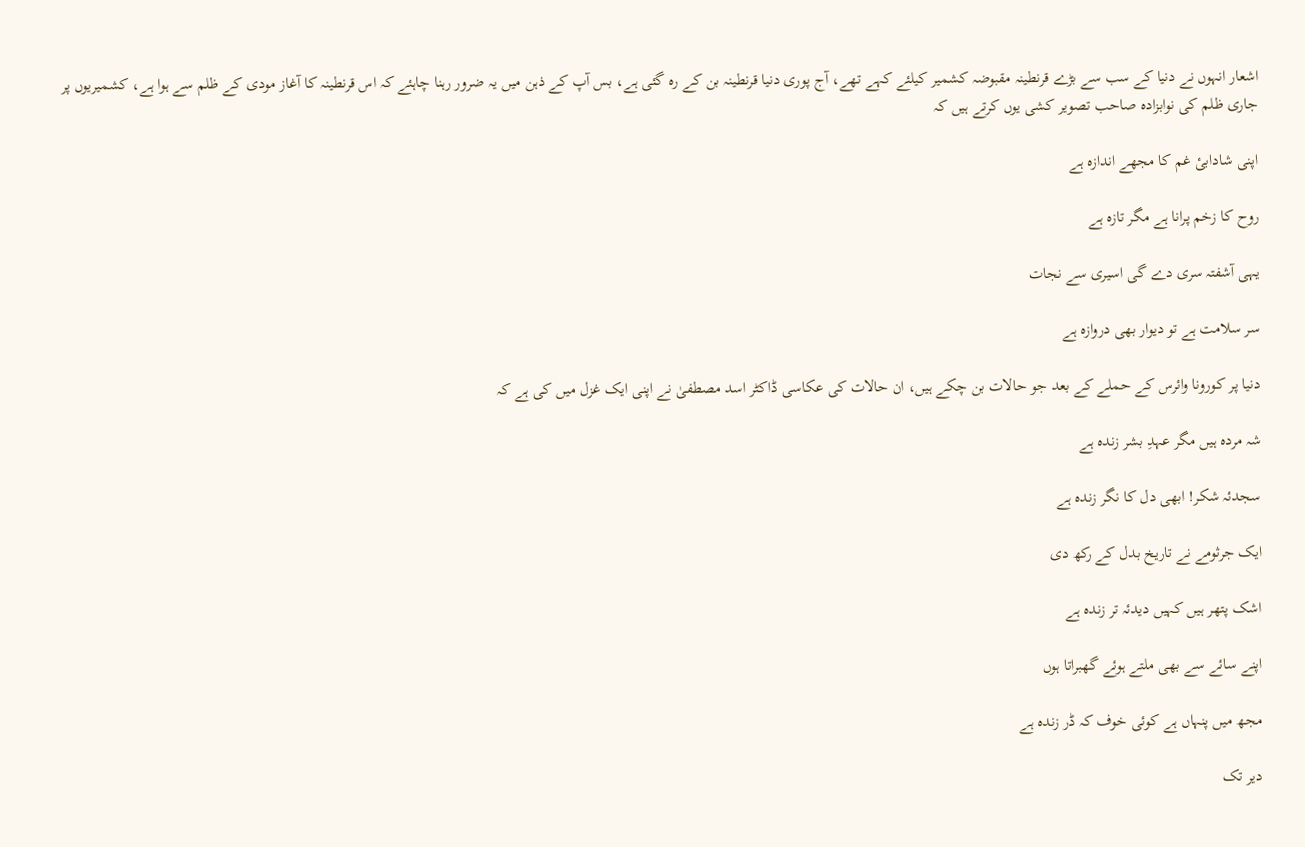اشعار انہوں نے دنیا کے سب سے بڑے قرنطینہ مقبوضہ کشمیر کیلئے کہے تھے، آج پوری دنیا قرنطینہ بن کے رہ گئی ہے، بس آپ کے ذہن میں یہ ضرور رہنا چاہئے کہ اس قرنطینہ کا آغاز مودی کے ظلم سے ہوا ہے، کشمیریوں پر جاری ظلم کی نوابزادہ صاحب تصویر کشی یوں کرتے ہیں کہ

اپنی شادابیٔ غم کا مجھے اندازہ ہے

روح کا زخم پرانا ہے مگر تازہ ہے

یہی آشفتہ سری دے گی اسیری سے نجات

سر سلامت ہے تو دیوار بھی دروازہ ہے

دنیا پر کورونا وائرس کے حملے کے بعد جو حالات بن چکے ہیں، ان حالات کی عکاسی ڈاکٹر اسد مصطفیٰ نے اپنی ایک غزل میں کی ہے کہ

شہ مردہ ہیں مگر عہدِ بشر زندہ ہے

سجدئہ شکر! ابھی دل کا نگر زندہ ہے

ایک جرثومے نے تاریخ بدل کے رکھ دی

اشک پتھر ہیں کہیں دیدئہ تر زندہ ہے

اپنے سائے سے بھی ملتے ہوئے گھبراتا ہوں

مجھ میں پنہاں ہے کوئی خوف کہ ڈر زندہ ہے

دیر تک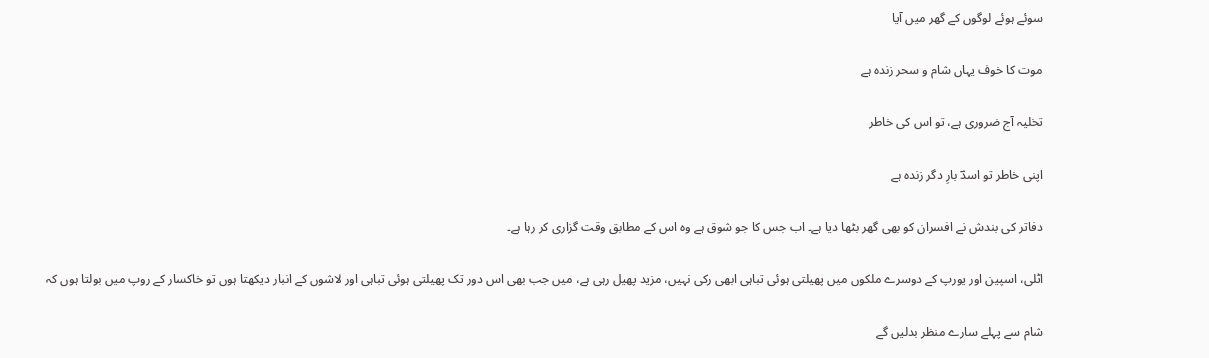سوئے ہوئے لوگوں کے گھر میں آیا

موت کا خوف یہاں شام و سحر زندہ ہے

تخلیہ آج ضروری ہے، تو اس کی خاطر

اپنی خاطر تو اسدؔ بارِ دگر زندہ ہے

دفاتر کی بندش نے افسران کو بھی گھر بٹھا دیا ہے۔ اب جس کا جو شوق ہے وہ اس کے مطابق وقت گزاری کر رہا ہے۔

اٹلی، اسپین اور یورپ کے دوسرے ملکوں میں پھیلتی ہوئی تباہی ابھی رکی نہیں، مزید پھیل رہی ہے، میں جب بھی اس دور تک پھیلتی ہوئی تباہی اور لاشوں کے انبار دیکھتا ہوں تو خاکسار کے روپ میں بولتا ہوں کہ

شام سے پہلے سارے منظر بدلیں گے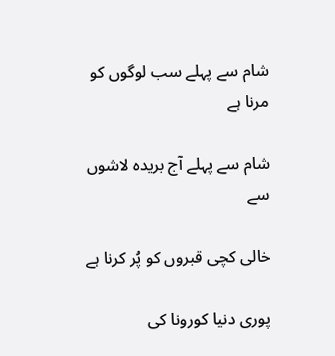شام سے پہلے سب لوگوں کو مرنا ہے

شام سے پہلے آج بریدہ لاشوں سے

خالی کچی قبروں کو پُر کرنا ہے

پوری دنیا کورونا کی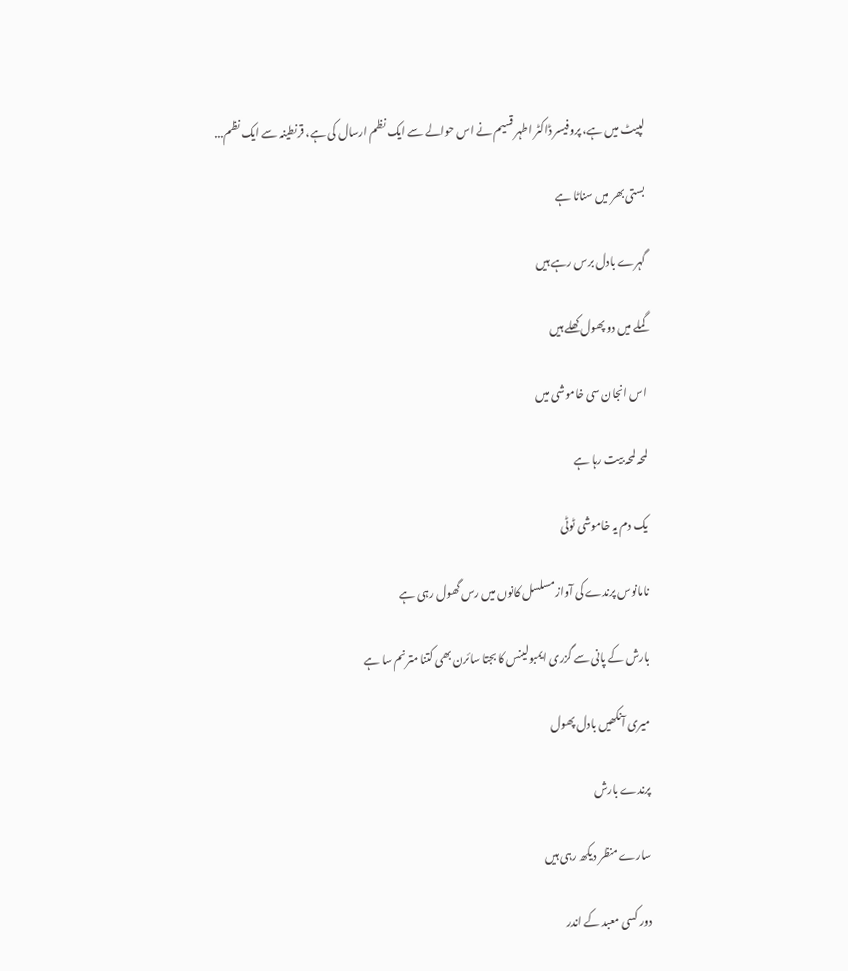لپیٹ میں ہے، پروفیسر ڈاکٹر اطہر قسیم نے اس حوالے سے ایک نظم ارسال کی ہے، قرنطینہ سے ایک نظم...

بستی بھر میں سناٹا ہے

گہرے بادل برس رہے ہیں

گملے میں دو پھول کھلے ہیں

اس انجان سی خاموشی میں

لمحہ لمحہ بیت رہا ہے

یک دم یہ خاموشی ٹوٹی

نامانوس پرندے کی آواز مسلسل کانوں میں رس گھول رہی ہے

بارش کے پانی سے گزری ایمبولینس کا بجتا سائرن بھی کتنا مترنم سا ہے

میری آنکھیں بادل پھول

پرندے بارش

سارے منظر دیکھ رہی ہیں

دور کسی معبد کے اندر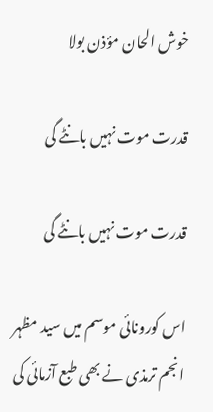خوش الحان مؤذن بولا

قدرت موت نہیں بانٹے گی

قدرت موت نہیں بانٹے گی

اس کورونائی موسم میں سید مظہر انجم ترمذی نے بھی طبع آزمائی کی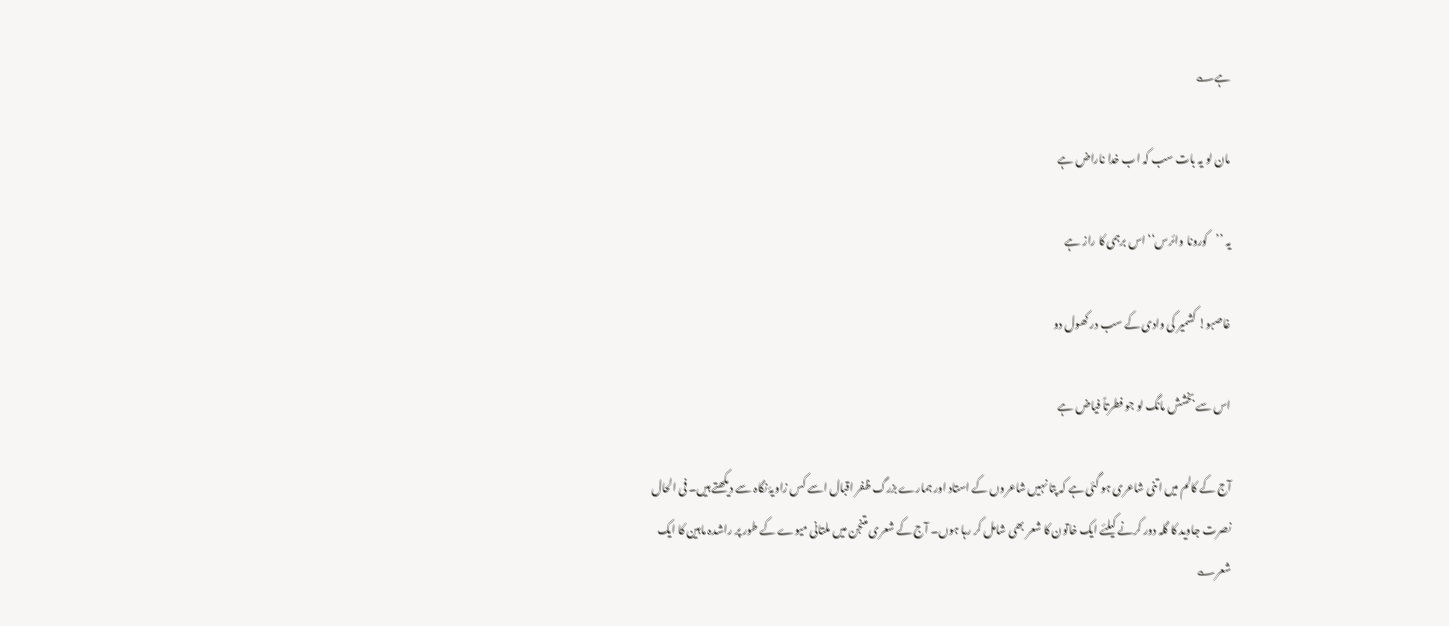ہے؎

مان لو یہ بات سب کہ اب خدا ناراض ہے

یہ ’’کورونا وائرس‘‘ اس برہمی کا راز ہے

غاصبو! کشمیر کی وادی کے سب در کھول دو

اس سے بخشش مانگ لو جو فطرتاً فیاض ہے

آج کے کالم میں اتنی شاعری ہو گئی ہے کہ پتا نہیں شاعروں کے استاد اور ہمارے بزرگ ظفر اقبال اسے کس زاویۂ نگاہ سے دیکھتے ہیں۔ فی الحال نصرت جاوید کا گلہ دور کرنے کیلئے ایک خاتون کا شعر بھی شامل کر رہا ہوں۔ آج کے شعری متنجن میں ملتانی میوے کے طور پر راشدہ ماہین کا ایک شعر؎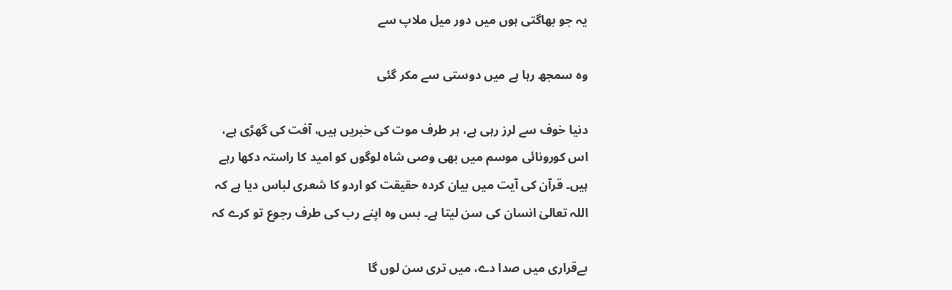یہ جو بھاگتی ہوں میں دور میل ملاپ سے

وہ سمجھ رہا ہے میں دوستی سے مکر گئی

دنیا خوف سے لرز رہی ہے، ہر طرف موت کی خبریں ہیں، آفت کی گھڑی ہے، اس کورونائی موسم میں بھی وصی شاہ لوگوں کو امید کا راستہ دکھا رہے ہیں۔ قرآن کی آیت میں بیان کردہ حقیقت کو اردو کا شعری لباس دیا ہے کہ اللہ تعالیٰ انسان کی سن لیتا ہے۔ بس وہ اپنے رب کی طرف رجوع تو کرے کہ

بےقراری میں صدا دے، میں تری سن لوں گا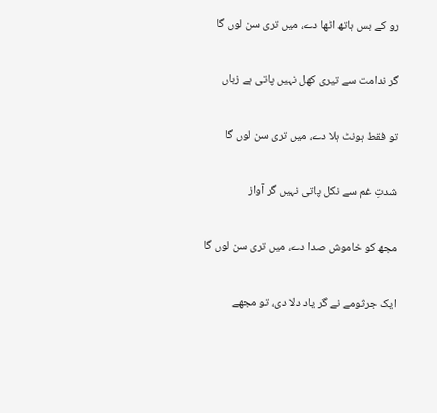رو کے بس ہاتھ اٹھا دے، میں تری سن لوں گا

گر ندامت سے تیری کھل نہیں پاتی ہے زباں

تو فقط ہونٹ ہلا دے، میں تری سن لوں گا

شدتِ غم سے نکل پاتی نہیں گر آواز

مجھ کو خاموش صدا دے، میں تری سن لوں گا

ایک جرثومے نے گر یاد دلا دی، تو مجھے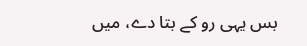بس یہی رو کے بتا دے، میں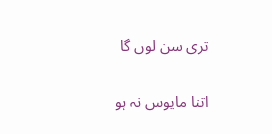تری سن لوں گا

اتنا مایوس نہ ہو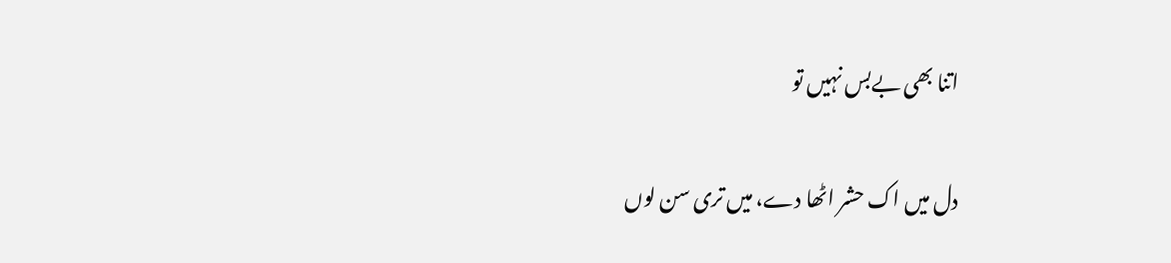اتنا بھی بےبس نہیں تو

دل میں اک حشر اٹھا دے، میں تری سن لوں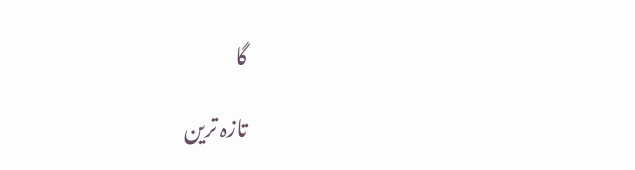گا

تازہ ترین